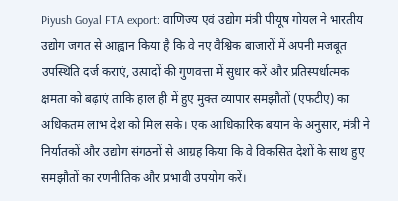Piyush Goyal FTA export: वाणिज्य एवं उद्योग मंत्री पीयूष गोयल ने भारतीय उद्योग जगत से आह्वान किया है कि वे नए वैश्विक बाजारों में अपनी मजबूत उपस्थिति दर्ज कराएं, उत्पादों की गुणवत्ता में सुधार करें और प्रतिस्पर्धात्मक क्षमता को बढ़ाएं ताकि हाल ही में हुए मुक्त व्यापार समझौतों (एफटीए) का अधिकतम लाभ देश को मिल सके। एक आधिकारिक बयान के अनुसार, मंत्री ने निर्यातकों और उद्योग संगठनों से आग्रह किया कि वे विकसित देशों के साथ हुए समझौतों का रणनीतिक और प्रभावी उपयोग करें।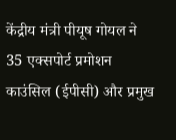केंद्रीय मंत्री पीयूष गोयल ने 35 एक्सपोर्ट प्रमोशन काउंसिल (ईपीसी) और प्रमुख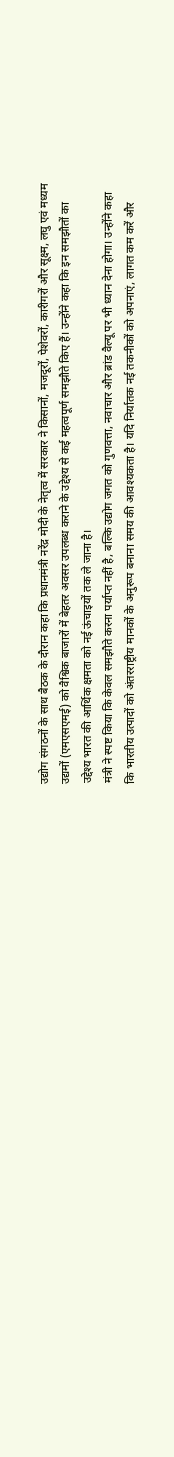उद्योग संगठनों के साथ बैठक के दौरान कहा कि प्रधानमंत्री नरेंद्र मोदी के नेतृत्व में सरकार ने किसानों, मजदूरों, पेशेवरों, कारीगरों और सूक्ष्म, लघु एवं मध्यम उद्यमों (एमएसएमई) को वैश्विक बाजारों में बेहतर अवसर उपलब्ध कराने के उद्देश्य से कई महत्वपूर्ण समझौते किए हैं। उन्होंने कहा कि इन समझौतों का उद्देश्य भारत की आर्थिक क्षमता को नई ऊंचाइयों तक ले जाना है।
मंत्री ने स्पष्ट किया कि केवल समझौते करना पर्याप्त नहीं है, बल्कि उद्योग जगत को गुणवत्ता, नवाचार और ब्रांड वैल्यू पर भी ध्यान देना होगा। उन्होंने कहा कि भारतीय उत्पादों को अंतरराष्ट्रीय मानकों के अनुरूप बनाना समय की आवश्यकता है। यदि निर्यातक नई तकनीकों को अपनाएं, लागत कम करें और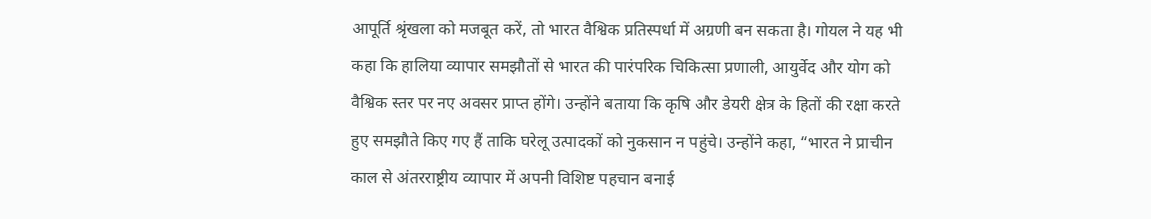आपूर्ति श्रृंखला को मजबूत करें, तो भारत वैश्विक प्रतिस्पर्धा में अग्रणी बन सकता है। गोयल ने यह भी कहा कि हालिया व्यापार समझौतों से भारत की पारंपरिक चिकित्सा प्रणाली, आयुर्वेद और योग को वैश्विक स्तर पर नए अवसर प्राप्त होंगे। उन्होंने बताया कि कृषि और डेयरी क्षेत्र के हितों की रक्षा करते हुए समझौते किए गए हैं ताकि घरेलू उत्पादकों को नुकसान न पहुंचे। उन्होंने कहा, “भारत ने प्राचीन काल से अंतरराष्ट्रीय व्यापार में अपनी विशिष्ट पहचान बनाई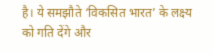है। ये समझौते ‘विकसित भारत’ के लक्ष्य को गति देंगे और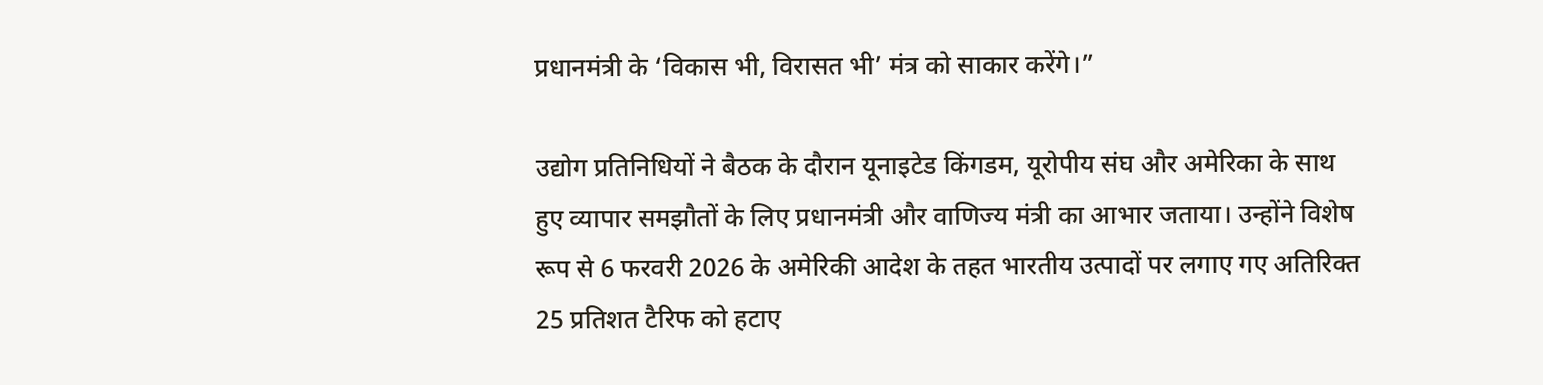प्रधानमंत्री के ‘विकास भी, विरासत भी’ मंत्र को साकार करेंगे।”

उद्योग प्रतिनिधियों ने बैठक के दौरान यूनाइटेड किंगडम, यूरोपीय संघ और अमेरिका के साथ हुए व्यापार समझौतों के लिए प्रधानमंत्री और वाणिज्य मंत्री का आभार जताया। उन्होंने विशेष रूप से 6 फरवरी 2026 के अमेरिकी आदेश के तहत भारतीय उत्पादों पर लगाए गए अतिरिक्त 25 प्रतिशत टैरिफ को हटाए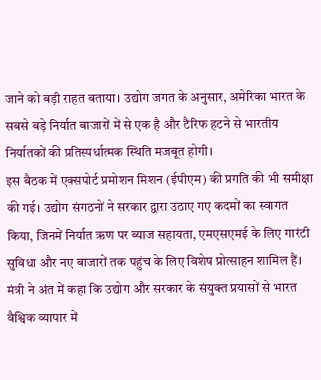जाने को बड़ी राहत बताया। उद्योग जगत के अनुसार, अमेरिका भारत के सबसे बड़े निर्यात बाजारों में से एक है और टैरिफ हटने से भारतीय निर्यातकों की प्रतिस्पर्धात्मक स्थिति मजबूत होगी।
इस बैठक में एक्सपोर्ट प्रमोशन मिशन (ईपीएम) की प्रगति की भी समीक्षा की गई। उद्योग संगठनों ने सरकार द्वारा उठाए गए कदमों का स्वागत किया, जिनमें निर्यात ऋण पर ब्याज सहायता, एमएसएमई के लिए गारंटी सुविधा और नए बाजारों तक पहुंच के लिए विशेष प्रोत्साहन शामिल हैं। मंत्री ने अंत में कहा कि उद्योग और सरकार के संयुक्त प्रयासों से भारत वैश्विक व्यापार में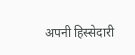अपनी हिस्सेदारी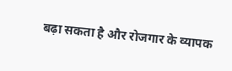बढ़ा सकता है और रोजगार के व्यापक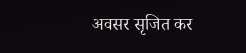अवसर सृजित कर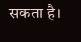सकता है।